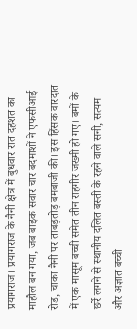प्रयागराज। प्रयागराज के नैनी क्षेत्र में बुधवार रात दहशत का माहौल बन गया, जब बाइक सवार चार बदमाशों ने एफसीआई रोड, चाका नैनी पर ताबड़तोड़ बमबाजी की। इस हिंसक वारदात में एक मासूम बच्ची समेत तीन राहगीर जख्मी हो गए। बमों के छर्रे लगने से स्थानीय दलित बस्ती के रहने वाले सनी, सत्यम और अज्ञात बच्ची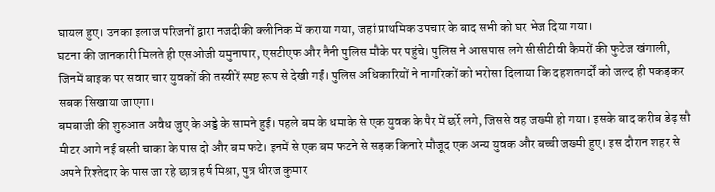घायल हुए। उनका इलाज परिजनों द्वारा नजदीकी क्लीनिक में कराया गया, जहां प्राथमिक उपचार के बाद सभी को घर भेज दिया गया।
घटना की जानकारी मिलते ही एसओजी यमुनापार, एसटीएफ और नैनी पुलिस मौके पर पहुंचे। पुलिस ने आसपास लगे सीसीटीवी कैमरों की फुटेज खंगाली, जिनमें बाइक पर सवार चार युवकों की तस्वीरें स्पष्ट रूप से देखी गईं। पुलिस अधिकारियों ने नागरिकों को भरोसा दिलाया कि दहशतगर्दों को जल्द ही पकड़कर सबक सिखाया जाएगा।
बमबाजी की शुरुआत अवैध जुए के अड्डे के सामने हुई। पहले बम के धमाके से एक युवक के पैर में छर्रे लगे, जिससे वह जख्मी हो गया। इसके बाद करीब डेढ़ सौ मीटर आगे नई बस्ती चाका के पास दो और बम फटे। इनमें से एक बम फटने से सड़क किनारे मौजूद एक अन्य युवक और बच्ची जख्मी हुए। इस दौरान शहर से अपने रिश्तेदार के पास जा रहे छात्र हर्ष मिश्रा, पुत्र धीरज कुमार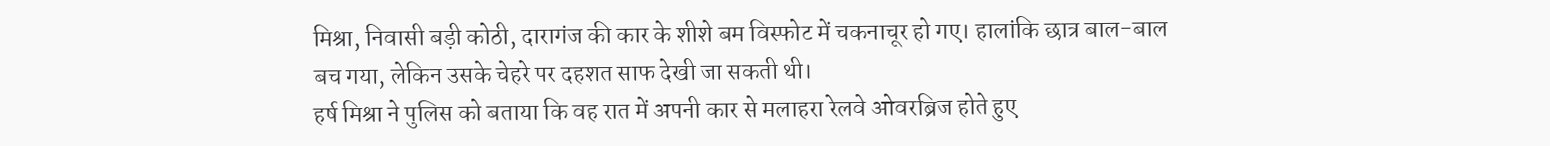मिश्रा, निवासी बड़ी कोठी, दारागंज की कार के शीशे बम विस्फोट में चकनाचूर हो गए। हालांकि छात्र बाल-बाल बच गया, लेकिन उसके चेहरे पर दहशत साफ देखी जा सकती थी।
हर्ष मिश्रा ने पुलिस को बताया कि वह रात में अपनी कार से मलाहरा रेलवे ओवरब्रिज होते हुए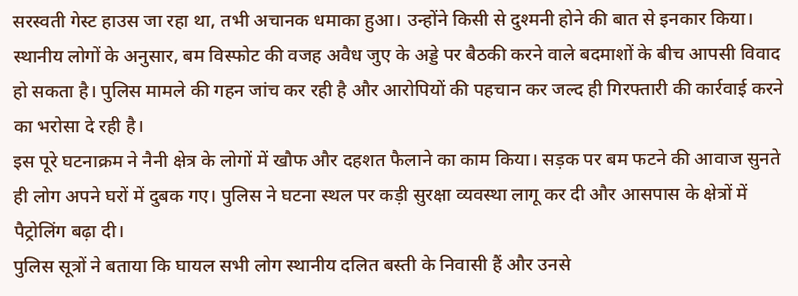सरस्वती गेस्ट हाउस जा रहा था, तभी अचानक धमाका हुआ। उन्होंने किसी से दुश्मनी होने की बात से इनकार किया।
स्थानीय लोगों के अनुसार, बम विस्फोट की वजह अवैध जुए के अड्डे पर बैठकी करने वाले बदमाशों के बीच आपसी विवाद हो सकता है। पुलिस मामले की गहन जांच कर रही है और आरोपियों की पहचान कर जल्द ही गिरफ्तारी की कार्रवाई करने का भरोसा दे रही है।
इस पूरे घटनाक्रम ने नैनी क्षेत्र के लोगों में खौफ और दहशत फैलाने का काम किया। सड़क पर बम फटने की आवाज सुनते ही लोग अपने घरों में दुबक गए। पुलिस ने घटना स्थल पर कड़ी सुरक्षा व्यवस्था लागू कर दी और आसपास के क्षेत्रों में पैट्रोलिंग बढ़ा दी।
पुलिस सूत्रों ने बताया कि घायल सभी लोग स्थानीय दलित बस्ती के निवासी हैं और उनसे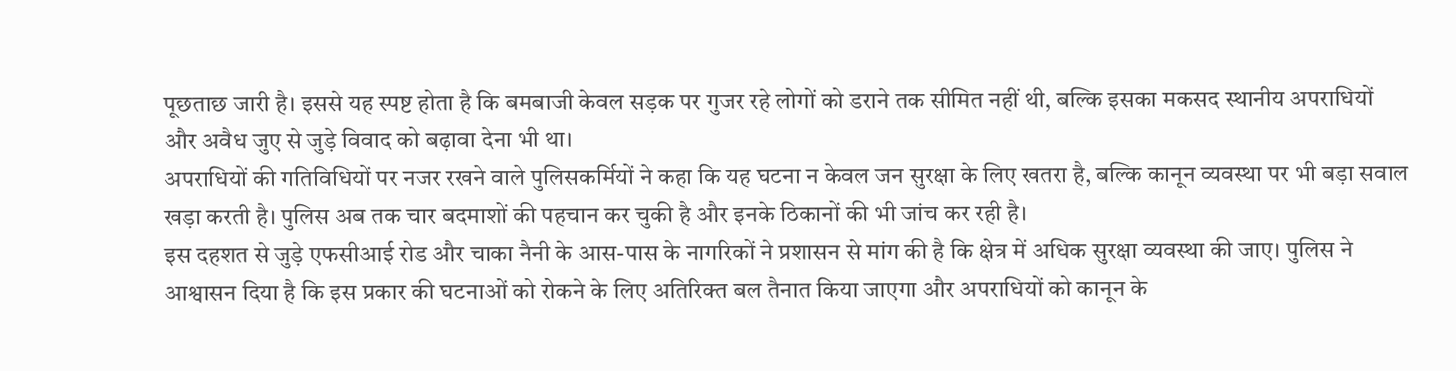पूछताछ जारी है। इससे यह स्पष्ट होता है कि बमबाजी केवल सड़क पर गुजर रहे लोगों को डराने तक सीमित नहीं थी, बल्कि इसका मकसद स्थानीय अपराधियों और अवैध जुए से जुड़े विवाद को बढ़ावा देना भी था।
अपराधियों की गतिविधियों पर नजर रखने वाले पुलिसकर्मियों ने कहा कि यह घटना न केवल जन सुरक्षा के लिए खतरा है, बल्कि कानून व्यवस्था पर भी बड़ा सवाल खड़ा करती है। पुलिस अब तक चार बदमाशों की पहचान कर चुकी है और इनके ठिकानों की भी जांच कर रही है।
इस दहशत से जुड़े एफसीआई रोड और चाका नैनी के आस-पास के नागरिकों ने प्रशासन से मांग की है कि क्षेत्र में अधिक सुरक्षा व्यवस्था की जाए। पुलिस ने आश्वासन दिया है कि इस प्रकार की घटनाओं को रोकने के लिए अतिरिक्त बल तैनात किया जाएगा और अपराधियों को कानून के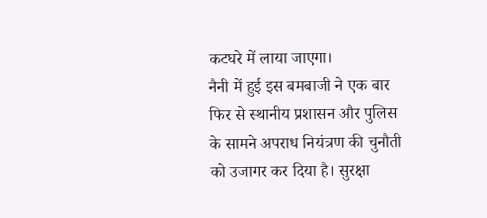कटघरे में लाया जाएगा।
नैनी में हुई इस बमबाजी ने एक बार फिर से स्थानीय प्रशासन और पुलिस के सामने अपराध नियंत्रण की चुनौती को उजागर कर दिया है। सुरक्षा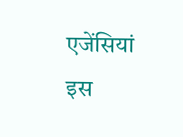एजेंसियां इस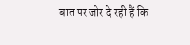बात पर जोर दे रही हैं कि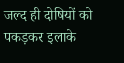जल्द ही दोषियों को पकड़कर इलाके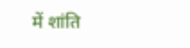में शांति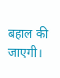बहाल की जाएगी।